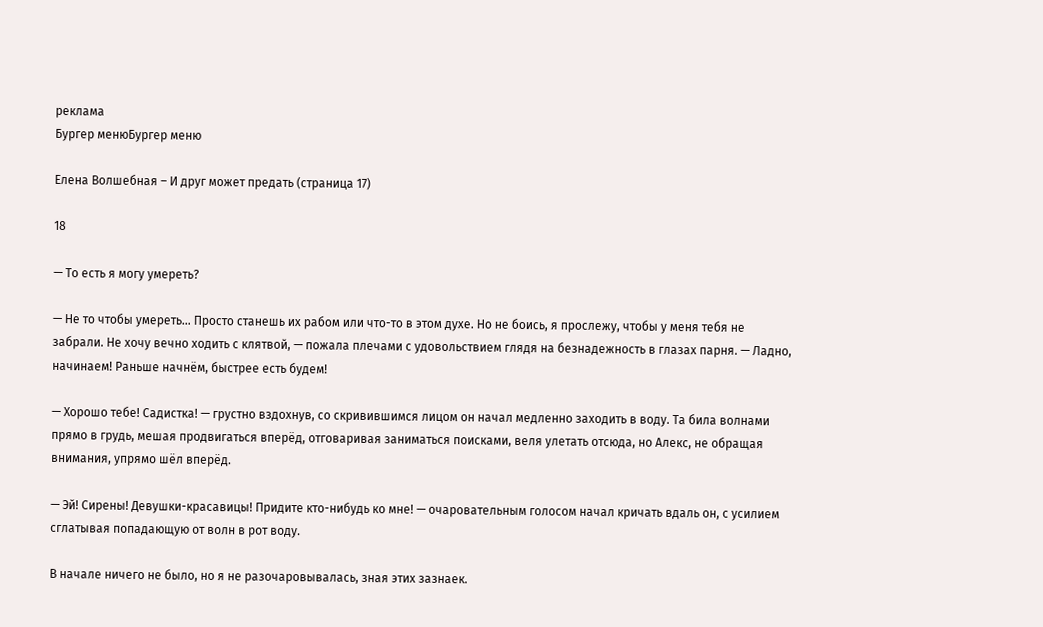реклама
Бургер менюБургер меню

Елена Волшебная – И друг может предать (страница 17)

18

— То есть я могу умереть?

— Не то чтобы умереть… Просто станешь их рабом или что-то в этом духе. Но не боись, я прослежу, чтобы у меня тебя не забрали. Не хочу вечно ходить с клятвой, — пожала плечами с удовольствием глядя на безнадежность в глазах парня. — Ладно, начинаем! Раньше начнём, быстрее есть будем!

— Хорошо тебе! Садистка! — грустно вздохнув, со скривившимся лицом он начал медленно заходить в воду. Та била волнами прямо в грудь, мешая продвигаться вперёд, отговаривая заниматься поисками, веля улетать отсюда, но Алекс, не обращая внимания, упрямо шёл вперёд.

— Эй! Сирены! Девушки-красавицы! Придите кто-нибудь ко мне! — очаровательным голосом начал кричать вдаль он, с усилием сглатывая попадающую от волн в рот воду.

В начале ничего не было, но я не разочаровывалась, зная этих зазнаек.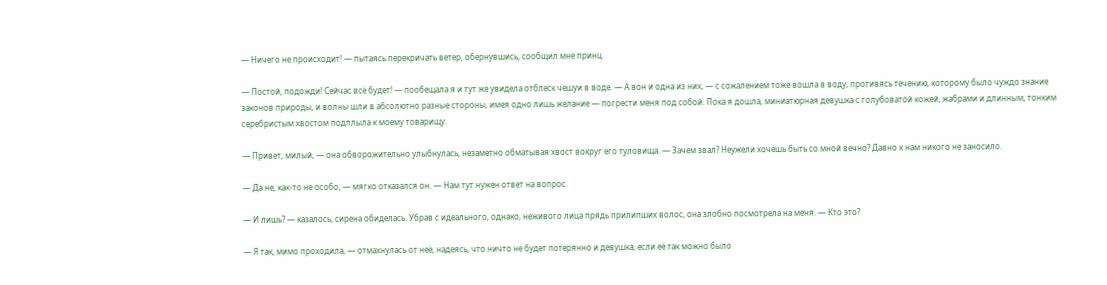— Ничего не происходит! — пытаясь перекричать ветер, обернувшись, сообщил мне принц.

— Постой, подожди! Сейчас всё будет! — пообещала я и тут же увидела отблеск чешуи в воде. — А вон и одна из них, — с сожалением тоже вошла в воду, противясь течению, которому было чуждо знание законов природы, и волны шли в абсолютно разные стороны, имея одно лишь желание — погрести меня под собой. Пока я дошла, миниатюрная девушка с голубоватой кожей, жабрами и длинным, тонким серебристым хвостом подплыла к моему товарищу.

— Привет, милый, — она обворожительно улыбнулась, незаметно обматывая хвост вокруг его туловища. — Зачем звал? Неужели хочешь быть со мной вечно? Давно к нам никого не заносило.

— Да не, как-то не особо, — мягко отказался он. — Нам тут нужен ответ на вопрос.

— И лишь? — казалось, сирена обиделась. Убрав с идеального, однако, неживого лица прядь прилипших волос, она злобно посмотрела на меня. — Кто это?

— Я так, мимо проходила, — отмахнулась от неё, надеясь, что ничто не будет потерянно и девушка, если её так можно было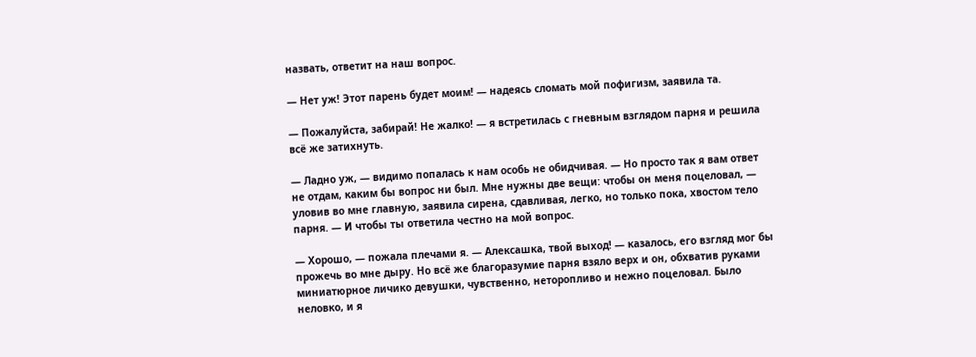назвать, ответит на наш вопрос.

— Нет уж! Этот парень будет моим! — надеясь сломать мой пофигизм, заявила та.

— Пожалуйста, забирай! Не жалко! — я встретилась с гневным взглядом парня и решила всё же затихнуть.

— Ладно уж, — видимо попалась к нам особь не обидчивая. — Но просто так я вам ответ не отдам, каким бы вопрос ни был. Мне нужны две вещи: чтобы он меня поцеловал, — уловив во мне главную, заявила сирена, сдавливая, легко, но только пока, хвостом тело парня. — И чтобы ты ответила честно на мой вопрос.

— Хорошо, — пожала плечами я. — Алексашка, твой выход! — казалось, его взгляд мог бы прожечь во мне дыру. Но всё же благоразумие парня взяло верх и он, обхватив руками миниатюрное личико девушки, чувственно, неторопливо и нежно поцеловал. Было неловко, и я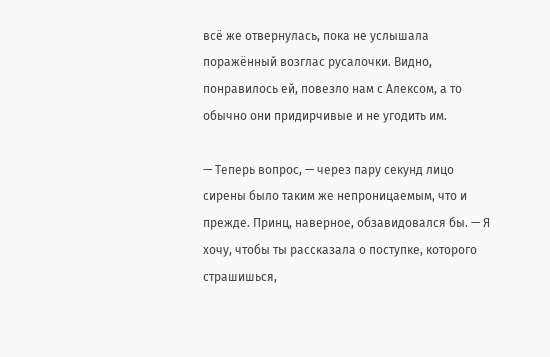всё же отвернулась, пока не услышала поражённый возглас русалочки. Видно, понравилось ей, повезло нам с Алексом, а то обычно они придирчивые и не угодить им.

— Теперь вопрос, — через пару секунд лицо сирены было таким же непроницаемым, что и прежде. Принц, наверное, обзавидовался бы. — Я хочу, чтобы ты рассказала о поступке, которого страшишься,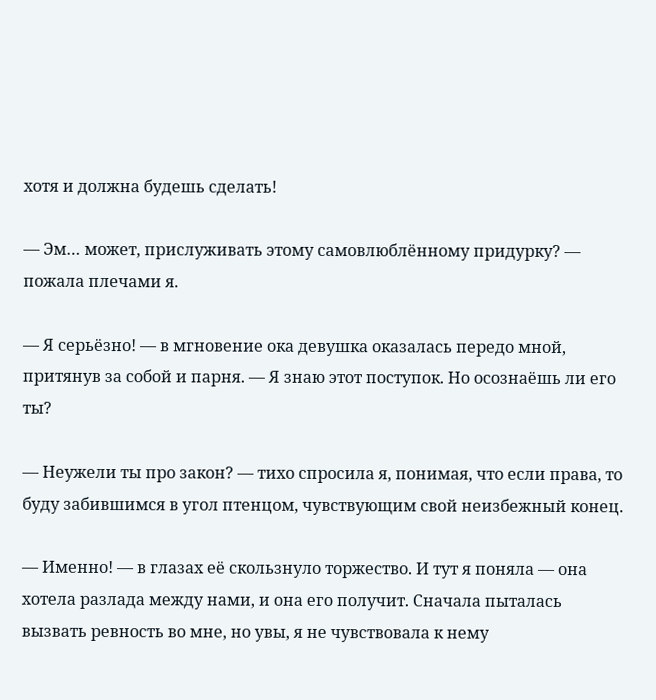хотя и должна будешь сделать!

— Эм… может, прислуживать этому самовлюблённому придурку? — пожала плечами я.

— Я серьёзно! — в мгновение ока девушка оказалась передо мной, притянув за собой и парня. — Я знаю этот поступок. Но осознаёшь ли его ты?

— Неужели ты про закон? — тихо спросила я, понимая, что если права, то буду забившимся в угол птенцом, чувствующим свой неизбежный конец.

— Именно! — в глазах её скользнуло торжество. И тут я поняла — она хотела разлада между нами, и она его получит. Сначала пыталась вызвать ревность во мне, но увы, я не чувствовала к нему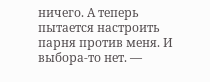ничего. А теперь пытается настроить парня против меня. И выбора-то нет. —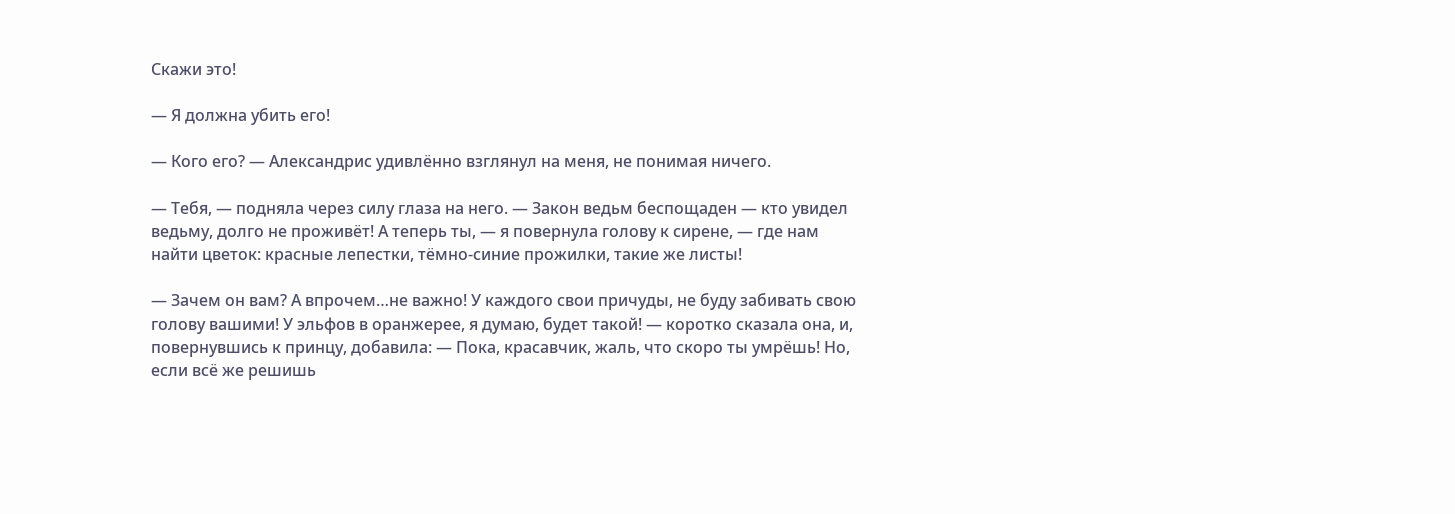Скажи это!

— Я должна убить его!

— Кого его? — Александрис удивлённо взглянул на меня, не понимая ничего.

— Тебя, — подняла через силу глаза на него. — Закон ведьм беспощаден — кто увидел ведьму, долго не проживёт! А теперь ты, — я повернула голову к сирене, — где нам найти цветок: красные лепестки, тёмно-синие прожилки, такие же листы!

— Зачем он вам? А впрочем…не важно! У каждого свои причуды, не буду забивать свою голову вашими! У эльфов в оранжерее, я думаю, будет такой! — коротко сказала она, и, повернувшись к принцу, добавила: — Пока, красавчик, жаль, что скоро ты умрёшь! Но, если всё же решишь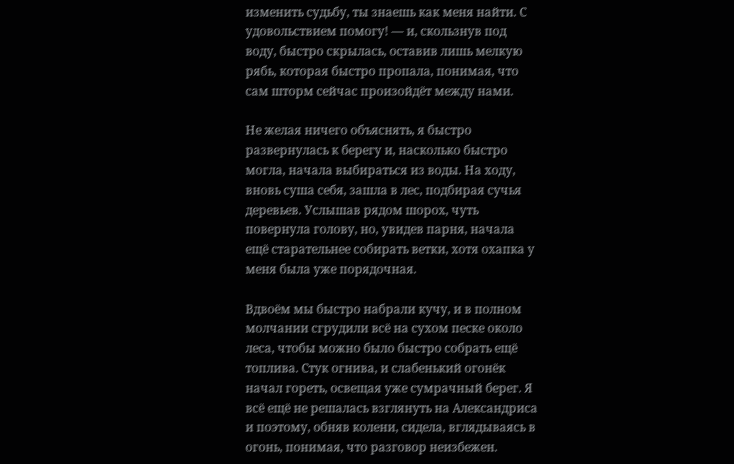изменить судьбу, ты знаешь как меня найти. С удовольствием помогу! — и, скользнув под воду, быстро скрылась, оставив лишь мелкую рябь, которая быстро пропала, понимая, что сам шторм сейчас произойдёт между нами.

Не желая ничего объяснять, я быстро развернулась к берегу и, насколько быстро могла, начала выбираться из воды. На ходу, вновь суша себя, зашла в лес, подбирая сучья деревьев. Услышав рядом шорох, чуть повернула голову, но, увидев парня, начала ещё старательнее собирать ветки, хотя охапка у меня была уже порядочная.

Вдвоём мы быстро набрали кучу, и в полном молчании сгрудили всё на сухом песке около леса, чтобы можно было быстро собрать ещё топлива. Стук огнива, и слабенький огонёк начал гореть, освещая уже сумрачный берег. Я всё ещё не решалась взглянуть на Александриса и поэтому, обняв колени, сидела, вглядываясь в огонь, понимая, что разговор неизбежен.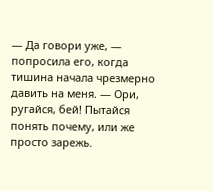— Да говори уже, — попросила его, когда тишина начала чрезмерно давить на меня. — Ори, ругайся, бей! Пытайся понять почему, или же просто зарежь.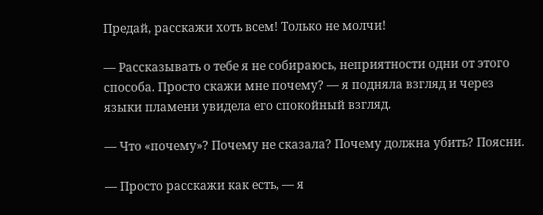Предай, расскажи хоть всем! Только не молчи!

— Рассказывать о тебе я не собираюсь, неприятности одни от этого способа. Просто скажи мне почему? — я подняла взгляд и через языки пламени увидела его спокойный взгляд.

— Что «почему»? Почему не сказала? Почему должна убить? Поясни.

— Просто расскажи как есть, — я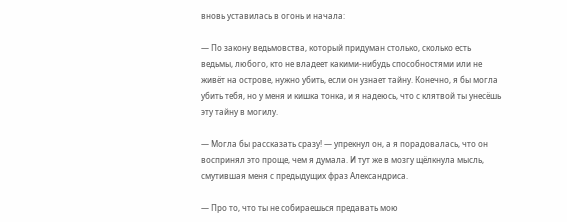вновь уставилась в огонь и начала:

— По закону ведьмовства, который придуман столько, сколько есть ведьмы, любого, кто не владеет какими-нибудь способностями или не живёт на острове, нужно убить, если он узнает тайну. Конечно, я бы могла убить тебя, но у меня и кишка тонка, и я надеюсь, что с клятвой ты унесёшь эту тайну в могилу.

— Могла бы рассказать сразу! — упрекнул он, а я порадовалась, что он воспринял это проще, чем я думала. И тут же в мозгу щёлкнула мысль, смутившая меня с предыдущих фраз Александриса.

— Про то, что ты не собираешься предавать мою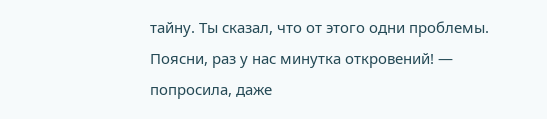тайну. Ты сказал, что от этого одни проблемы. Поясни, раз у нас минутка откровений! — попросила, даже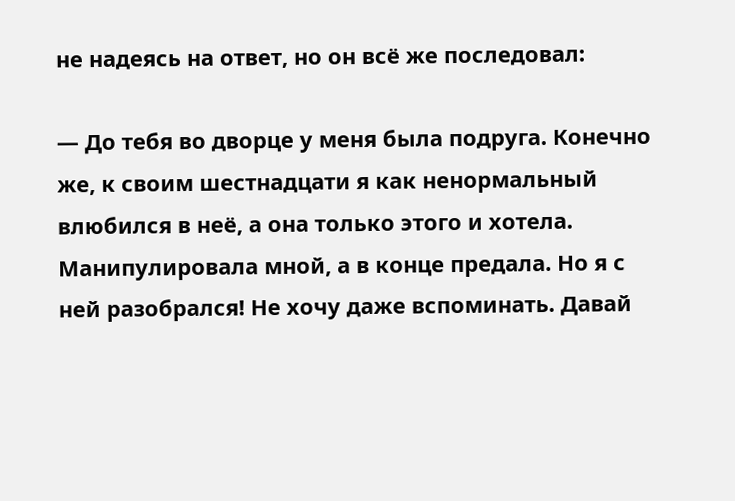не надеясь на ответ, но он всё же последовал:

— До тебя во дворце у меня была подруга. Конечно же, к своим шестнадцати я как ненормальный влюбился в неё, а она только этого и хотела. Манипулировала мной, а в конце предала. Но я с ней разобрался! Не хочу даже вспоминать. Давай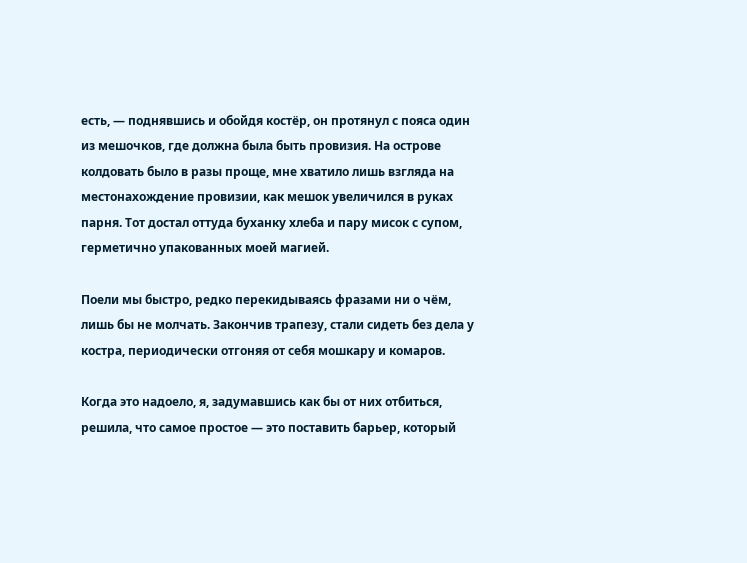есть, — поднявшись и обойдя костёр, он протянул с пояса один из мешочков, где должна была быть провизия. На острове колдовать было в разы проще, мне хватило лишь взгляда на местонахождение провизии, как мешок увеличился в руках парня. Тот достал оттуда буханку хлеба и пару мисок с супом, герметично упакованных моей магией.

Поели мы быстро, редко перекидываясь фразами ни о чём, лишь бы не молчать. Закончив трапезу, стали сидеть без дела у костра, периодически отгоняя от себя мошкару и комаров.

Когда это надоело, я, задумавшись как бы от них отбиться, решила, что самое простое — это поставить барьер, который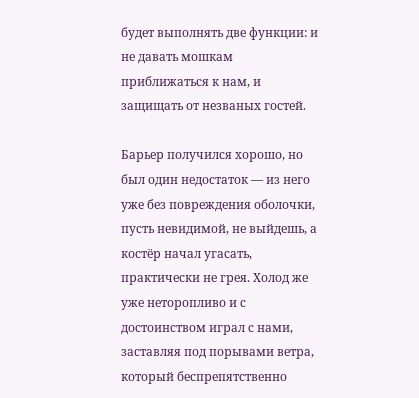будет выполнять две функции: и не давать мошкам приближаться к нам, и защищать от незваных гостей.

Барьер получился хорошо, но был один недостаток — из него уже без повреждения оболочки, пусть невидимой, не выйдешь, а костёр начал угасать, практически не грея. Холод же уже неторопливо и с достоинством играл с нами, заставляя под порывами ветра, который беспрепятственно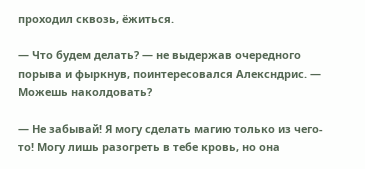проходил сквозь, ёжиться.

— Что будем делать? — не выдержав очередного порыва и фыркнув, поинтересовался Алексндрис. — Можешь наколдовать?

— Не забывай! Я могу сделать магию только из чего-то! Могу лишь разогреть в тебе кровь, но она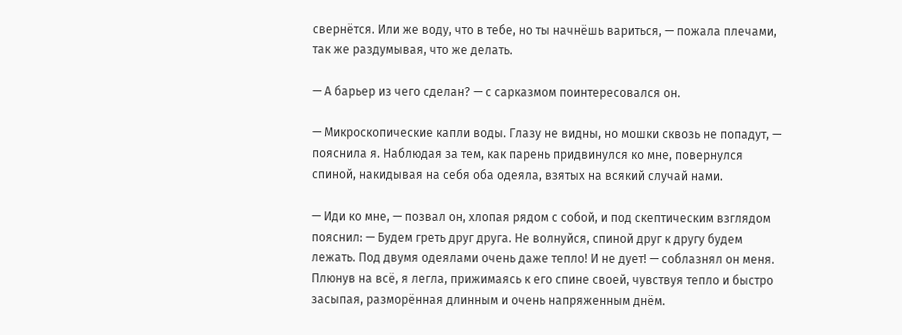свернётся. Или же воду, что в тебе, но ты начнёшь вариться, — пожала плечами, так же раздумывая, что же делать.

— А барьер из чего сделан? — с сарказмом поинтересовался он.

— Микроскопические капли воды. Глазу не видны, но мошки сквозь не попадут, — пояснила я. Наблюдая за тем, как парень придвинулся ко мне, повернулся спиной, накидывая на себя оба одеяла, взятых на всякий случай нами.

— Иди ко мне, — позвал он, хлопая рядом с собой, и под скептическим взглядом пояснил: — Будем греть друг друга. Не волнуйся, спиной друг к другу будем лежать. Под двумя одеялами очень даже тепло! И не дует! — соблазнял он меня. Плюнув на всё, я легла, прижимаясь к его спине своей, чувствуя тепло и быстро засыпая, разморённая длинным и очень напряженным днём.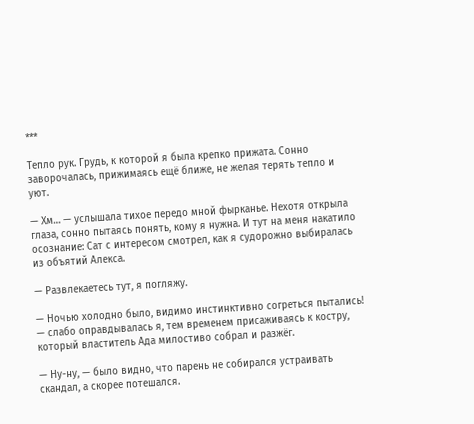***

Тепло рук. Грудь, к которой я была крепко прижата. Сонно заворочалась, прижимаясь ещё ближе, не желая терять тепло и уют.

— Хм… — услышала тихое передо мной фырканье. Нехотя открыла глаза, сонно пытаясь понять, кому я нужна. И тут на меня накатило осознание: Сат с интересом смотрел, как я судорожно выбиралась из объятий Алекса.

— Развлекаетесь тут, я погляжу.

— Ночью холодно было, видимо инстинктивно согреться пытались! — слабо оправдывалась я, тем временем присаживаясь к костру, который властитель Ада милостиво собрал и разжёг.

— Ну-ну, — было видно, что парень не собирался устраивать скандал, а скорее потешался.